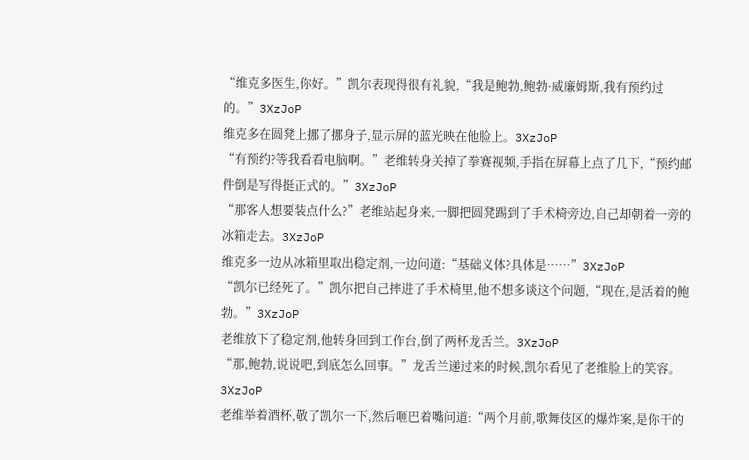“维克多医生,你好。”凯尔表现得很有礼貌,“我是鲍勃,鲍勃·威廉姆斯,我有预约过的。”3XzJoP
维克多在圆凳上挪了挪身子,显示屏的蓝光映在他脸上。3XzJoP
“有预约?等我看看电脑啊。”老维转身关掉了拳赛视频,手指在屏幕上点了几下,“预约邮件倒是写得挺正式的。”3XzJoP
“那客人想要装点什么?”老维站起身来,一脚把圆凳踢到了手术椅旁边,自己却朝着一旁的冰箱走去。3XzJoP
维克多一边从冰箱里取出稳定剂,一边问道:“基础义体?具体是……”3XzJoP
“凯尔已经死了。”凯尔把自己摔进了手术椅里,他不想多谈这个问题,“现在,是活着的鲍勃。”3XzJoP
老维放下了稳定剂,他转身回到工作台,倒了两杯龙舌兰。3XzJoP
“那,鲍勃,说说吧,到底怎么回事。”龙舌兰递过来的时候,凯尔看见了老维脸上的笑容。3XzJoP
老维举着酒杯,敬了凯尔一下,然后咂巴着嘴问道:“两个月前,歌舞伎区的爆炸案,是你干的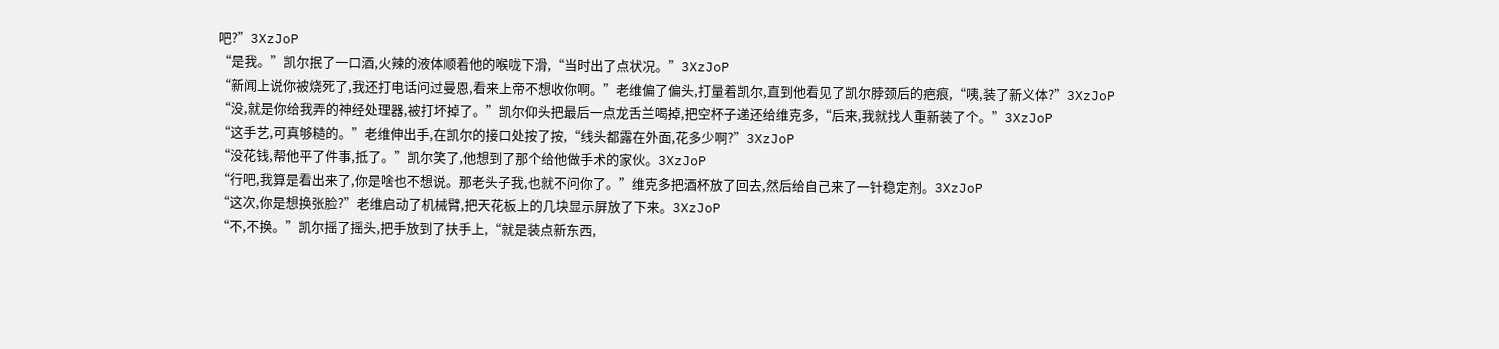吧?”3XzJoP
“是我。”凯尔抿了一口酒,火辣的液体顺着他的喉咙下滑,“当时出了点状况。”3XzJoP
“新闻上说你被烧死了,我还打电话问过曼恩,看来上帝不想收你啊。”老维偏了偏头,打量着凯尔,直到他看见了凯尔脖颈后的疤痕,“咦,装了新义体?”3XzJoP
“没,就是你给我弄的神经处理器,被打坏掉了。”凯尔仰头把最后一点龙舌兰喝掉,把空杯子递还给维克多,“后来,我就找人重新装了个。”3XzJoP
“这手艺,可真够糙的。”老维伸出手,在凯尔的接口处按了按,“线头都露在外面,花多少啊?”3XzJoP
“没花钱,帮他平了件事,抵了。”凯尔笑了,他想到了那个给他做手术的家伙。3XzJoP
“行吧,我算是看出来了,你是啥也不想说。那老头子我,也就不问你了。”维克多把酒杯放了回去,然后给自己来了一针稳定剂。3XzJoP
“这次,你是想换张脸?”老维启动了机械臂,把天花板上的几块显示屏放了下来。3XzJoP
“不,不换。”凯尔摇了摇头,把手放到了扶手上,“就是装点新东西,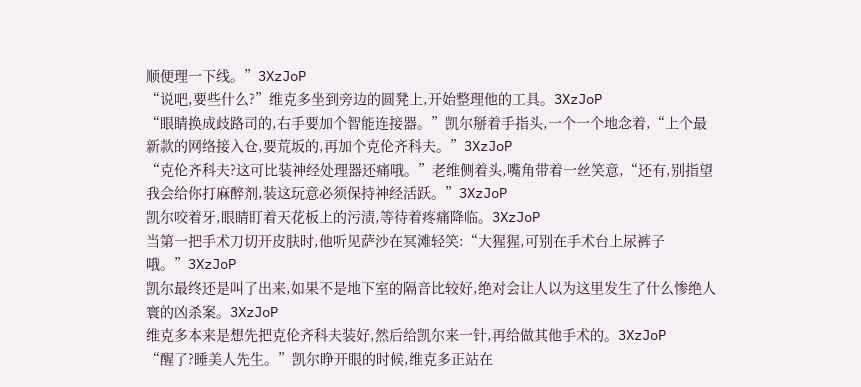顺便理一下线。”3XzJoP
“说吧,要些什么?”维克多坐到旁边的圆凳上,开始整理他的工具。3XzJoP
“眼睛换成歧路司的,右手要加个智能连接器。”凯尔掰着手指头,一个一个地念着,“上个最新款的网络接入仓,要荒坂的,再加个克伦齐科夫。”3XzJoP
“克伦齐科夫?这可比装神经处理器还痛哦。”老维侧着头,嘴角带着一丝笑意,“还有,别指望我会给你打麻醉剂,装这玩意必须保持神经活跃。”3XzJoP
凯尔咬着牙,眼睛盯着天花板上的污渍,等待着疼痛降临。3XzJoP
当第一把手术刀切开皮肤时,他听见萨沙在冥滩轻笑:“大猩猩,可别在手术台上尿裤子哦。”3XzJoP
凯尔最终还是叫了出来,如果不是地下室的隔音比较好,绝对会让人以为这里发生了什么惨绝人寰的凶杀案。3XzJoP
维克多本来是想先把克伦齐科夫装好,然后给凯尔来一针,再给做其他手术的。3XzJoP
“醒了?睡美人先生。”凯尔睁开眼的时候,维克多正站在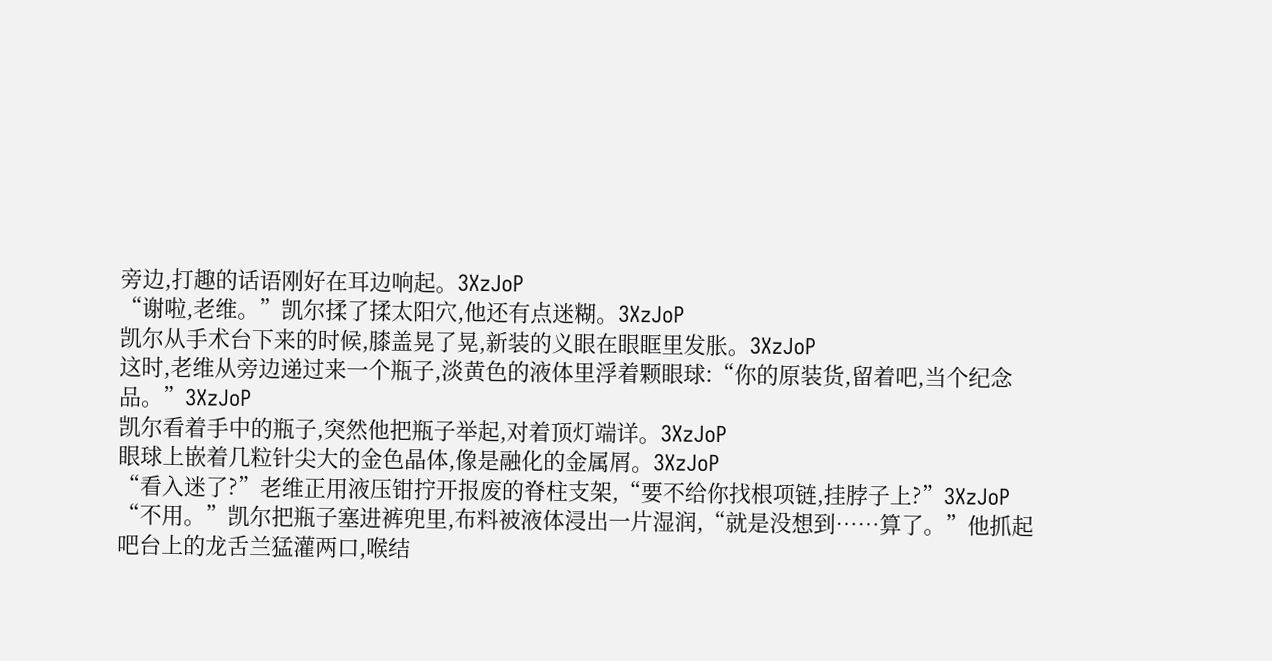旁边,打趣的话语刚好在耳边响起。3XzJoP
“谢啦,老维。”凯尔揉了揉太阳穴,他还有点迷糊。3XzJoP
凯尔从手术台下来的时候,膝盖晃了晃,新装的义眼在眼眶里发胀。3XzJoP
这时,老维从旁边递过来一个瓶子,淡黄色的液体里浮着颗眼球:“你的原装货,留着吧,当个纪念品。”3XzJoP
凯尔看着手中的瓶子,突然他把瓶子举起,对着顶灯端详。3XzJoP
眼球上嵌着几粒针尖大的金色晶体,像是融化的金属屑。3XzJoP
“看入迷了?”老维正用液压钳拧开报废的脊柱支架,“要不给你找根项链,挂脖子上?”3XzJoP
“不用。”凯尔把瓶子塞进裤兜里,布料被液体浸出一片湿润,“就是没想到……算了。”他抓起吧台上的龙舌兰猛灌两口,喉结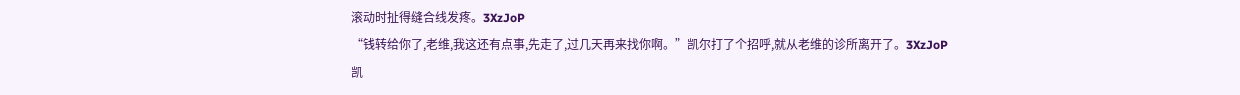滚动时扯得缝合线发疼。3XzJoP
“钱转给你了,老维,我这还有点事,先走了,过几天再来找你啊。”凯尔打了个招呼,就从老维的诊所离开了。3XzJoP
凯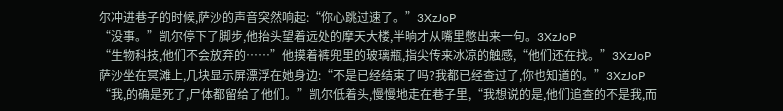尔冲进巷子的时候,萨沙的声音突然响起:“你心跳过速了。”3XzJoP
“没事。”凯尔停下了脚步,他抬头望着远处的摩天大楼,半晌才从嘴里憋出来一句。3XzJoP
“生物科技,他们不会放弃的……”他摸着裤兜里的玻璃瓶,指尖传来冰凉的触感,“他们还在找。”3XzJoP
萨沙坐在冥滩上,几块显示屏漂浮在她身边:“不是已经结束了吗?我都已经查过了,你也知道的。”3XzJoP
“我,的确是死了,尸体都留给了他们。”凯尔低着头,慢慢地走在巷子里,“我想说的是,他们追查的不是我,而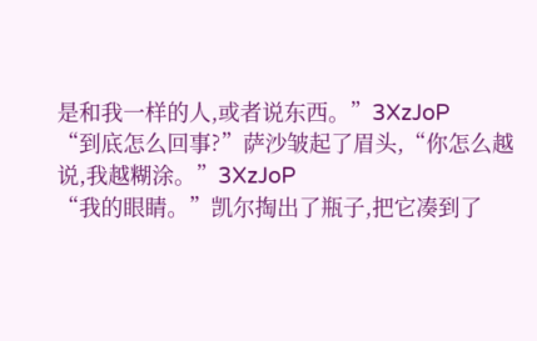是和我一样的人,或者说东西。”3XzJoP
“到底怎么回事?”萨沙皱起了眉头,“你怎么越说,我越糊涂。”3XzJoP
“我的眼睛。”凯尔掏出了瓶子,把它凑到了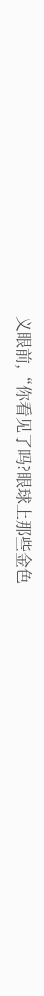义眼前,“你看见了吗?眼球上那些金色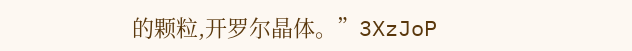的颗粒,开罗尔晶体。”3XzJoP